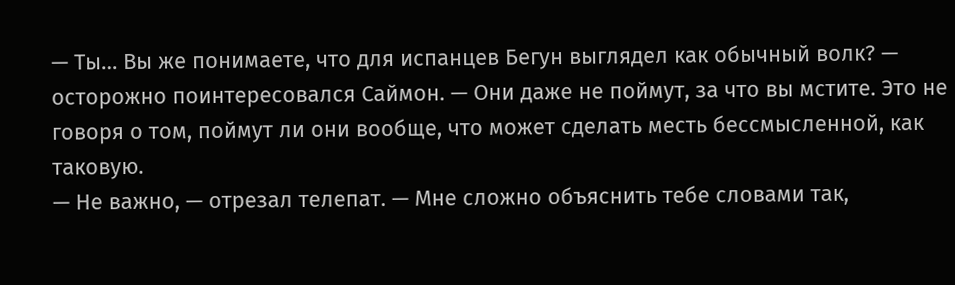— Ты… Вы же понимаете, что для испанцев Бегун выглядел как обычный волк? — осторожно поинтересовался Саймон. — Они даже не поймут, за что вы мстите. Это не говоря о том, поймут ли они вообще, что может сделать месть бессмысленной, как таковую.
— Не важно, — отрезал телепат. — Мне сложно объяснить тебе словами так,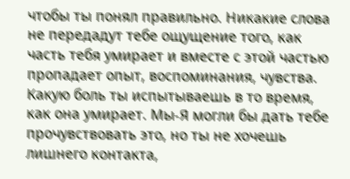чтобы ты понял правильно. Никакие слова не передадут тебе ощущение того, как часть тебя умирает и вместе с этой частью пропадает опыт, воспоминания, чувства. Какую боль ты испытываешь в то время, как она умирает. Мы-Я могли бы дать тебе прочувствовать это, но ты не хочешь лишнего контакта,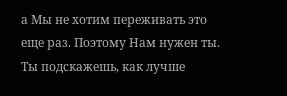а Мы не хотим переживать это еще раз. Поэтому Нам нужен ты. Ты подскажешь, как лучше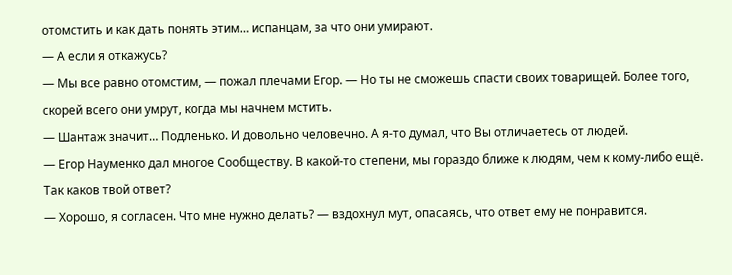отомстить и как дать понять этим… испанцам, за что они умирают.
— А если я откажусь?
— Мы все равно отомстим, — пожал плечами Егор. — Но ты не сможешь спасти своих товарищей. Более того, скорей всего они умрут, когда мы начнем мстить.
— Шантаж значит… Подленько. И довольно человечно. А я-то думал, что Вы отличаетесь от людей.
— Егор Науменко дал многое Сообществу. В какой-то степени, мы гораздо ближе к людям, чем к кому-либо ещё. Так каков твой ответ?
— Хорошо, я согласен. Что мне нужно делать? — вздохнул мут, опасаясь, что ответ ему не понравится.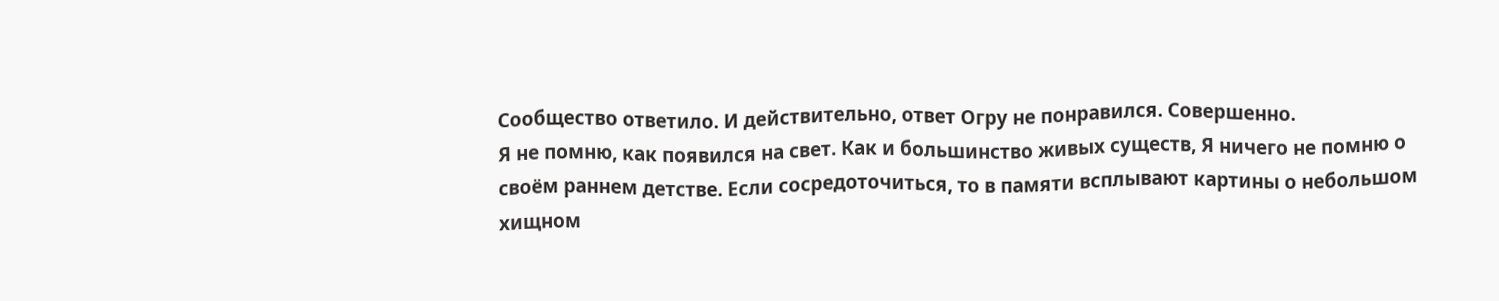Сообщество ответило. И действительно, ответ Огру не понравился. Совершенно.
Я не помню, как появился на свет. Как и большинство живых существ, Я ничего не помню о своём раннем детстве. Если сосредоточиться, то в памяти всплывают картины о небольшом хищном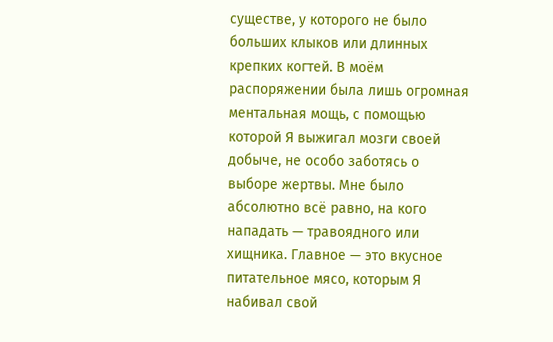существе, у которого не было больших клыков или длинных крепких когтей. В моём распоряжении была лишь огромная ментальная мощь, с помощью которой Я выжигал мозги своей добыче, не особо заботясь о выборе жертвы. Мне было абсолютно всё равно, на кого нападать — травоядного или хищника. Главное — это вкусное питательное мясо, которым Я набивал свой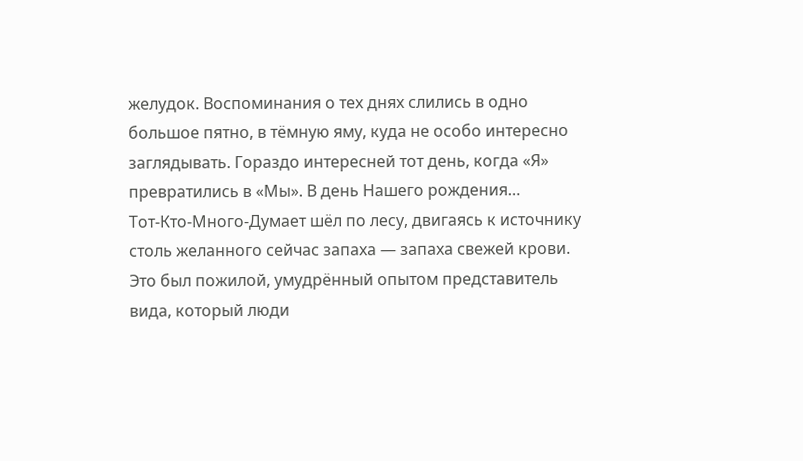желудок. Воспоминания о тех днях слились в одно большое пятно, в тёмную яму, куда не особо интересно заглядывать. Гораздо интересней тот день, когда «Я» превратились в «Мы». В день Нашего рождения…
Тот-Кто-Много-Думает шёл по лесу, двигаясь к источнику столь желанного сейчас запаха — запаха свежей крови. Это был пожилой, умудрённый опытом представитель вида, который люди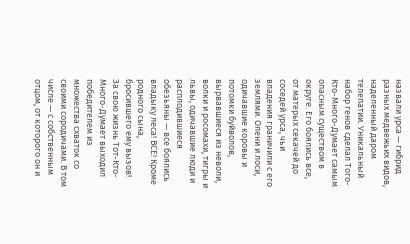назвали урса — гибрид разных медвежьих видов, наделенный даром телепатии. Уникальный набор генов сделал Того-Кто-Много-Думает самым опасным существом в округе. Его боялись все, от матерых секачей до соседей урса, чьи владения граничили с его землями. Олени и лоси, одичавшие коровы и потомки буйволов, вырвавшиеся из неволи, волки и росомахи, тигры и львы, одичавшие люди и расплодившиеся обезьяны — все боялись владыку леса! ВСЕ! Кроме родного сына, бросившего ему вызов!
За свою жизнь Тот-Кто-Много-Думает выходил победителем из множества схваток со своими сородичами. В том числе — с собственным отцом, от которого он и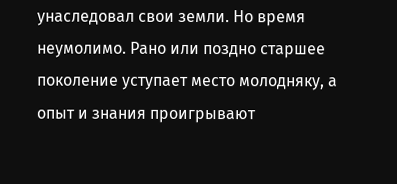унаследовал свои земли. Но время неумолимо. Рано или поздно старшее поколение уступает место молодняку, а опыт и знания проигрывают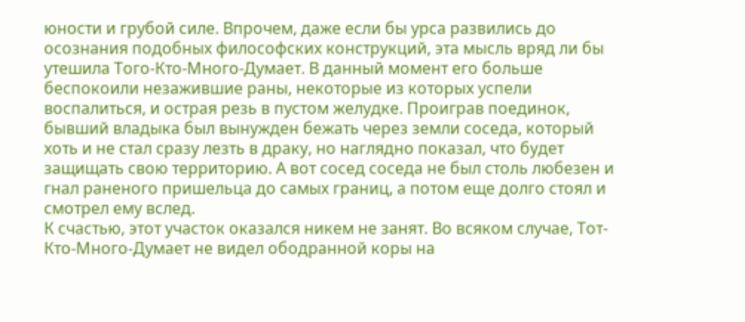юности и грубой силе. Впрочем, даже если бы урса развились до осознания подобных философских конструкций, эта мысль вряд ли бы утешила Того-Кто-Много-Думает. В данный момент его больше беспокоили незажившие раны, некоторые из которых успели воспалиться, и острая резь в пустом желудке. Проиграв поединок, бывший владыка был вынужден бежать через земли соседа, который хоть и не стал сразу лезть в драку, но наглядно показал, что будет защищать свою территорию. А вот сосед соседа не был столь любезен и гнал раненого пришельца до самых границ, а потом еще долго стоял и смотрел ему вслед.
К счастью, этот участок оказался никем не занят. Во всяком случае, Тот-Кто-Много-Думает не видел ободранной коры на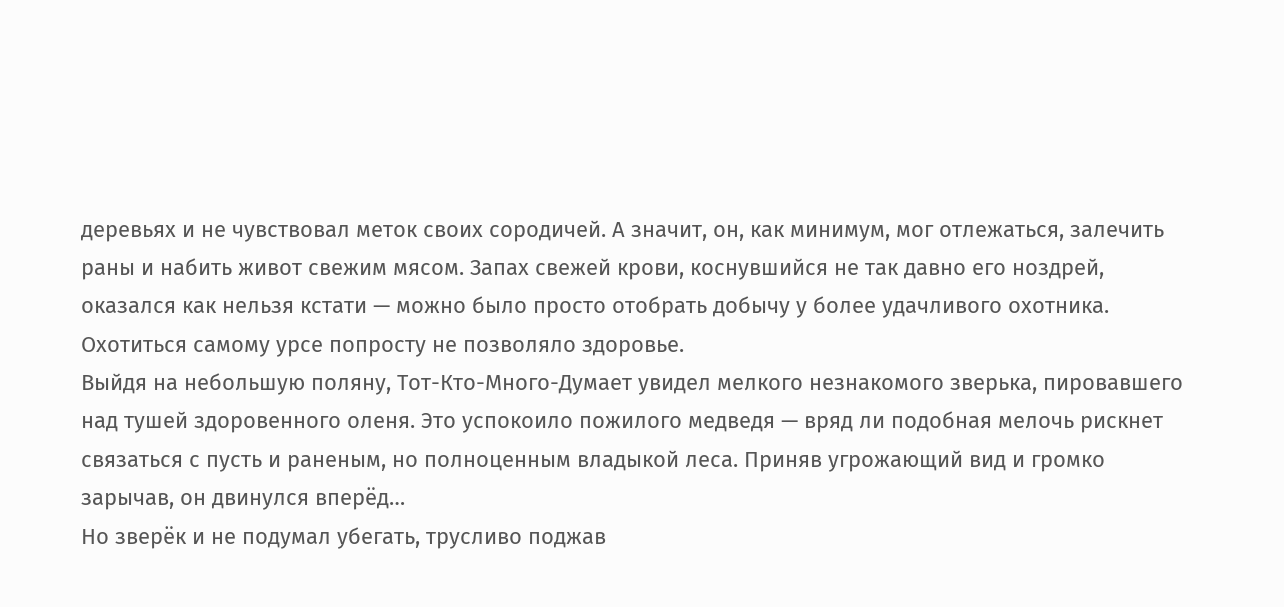деревьях и не чувствовал меток своих сородичей. А значит, он, как минимум, мог отлежаться, залечить раны и набить живот свежим мясом. Запах свежей крови, коснувшийся не так давно его ноздрей, оказался как нельзя кстати — можно было просто отобрать добычу у более удачливого охотника. Охотиться самому урсе попросту не позволяло здоровье.
Выйдя на небольшую поляну, Тот-Кто-Много-Думает увидел мелкого незнакомого зверька, пировавшего над тушей здоровенного оленя. Это успокоило пожилого медведя — вряд ли подобная мелочь рискнет связаться с пусть и раненым, но полноценным владыкой леса. Приняв угрожающий вид и громко зарычав, он двинулся вперёд…
Но зверёк и не подумал убегать, трусливо поджав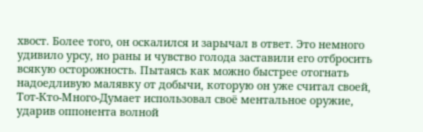хвост. Более того, он оскалился и зарычал в ответ. Это немного удивило урсу, но раны и чувство голода заставили его отбросить всякую осторожность. Пытаясь как можно быстрее отогнать надоедливую малявку от добычи, которую он уже считал своей, Тот-Кто-Много-Думает использовал своё ментальное оружие, ударив оппонента волной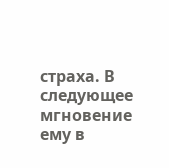страха. В следующее мгновение ему в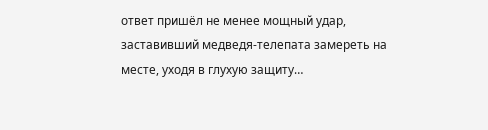ответ пришёл не менее мощный удар, заставивший медведя-телепата замереть на месте, уходя в глухую защиту…